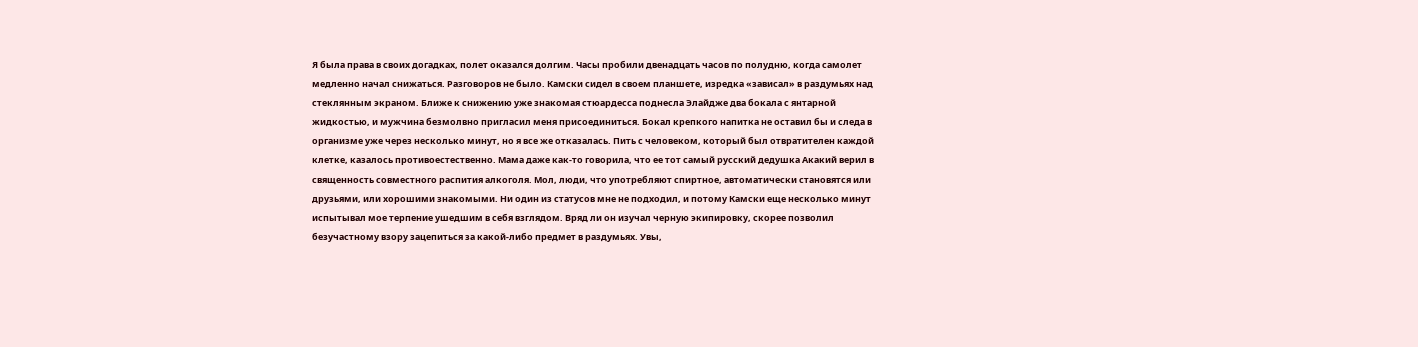Я была права в своих догадках, полет оказался долгим. Часы пробили двенадцать часов по полудню, когда самолет медленно начал снижаться. Разговоров не было. Камски сидел в своем планшете, изредка «зависал» в раздумьях над стеклянным экраном. Ближе к снижению уже знакомая стюардесса поднесла Элайдже два бокала с янтарной жидкостью, и мужчина безмолвно пригласил меня присоединиться. Бокал крепкого напитка не оставил бы и следа в организме уже через несколько минут, но я все же отказалась. Пить с человеком, который был отвратителен каждой клетке, казалось противоестественно. Мама даже как-то говорила, что ее тот самый русский дедушка Акакий верил в священность совместного распития алкоголя. Мол, люди, что употребляют спиртное, автоматически становятся или друзьями, или хорошими знакомыми. Ни один из статусов мне не подходил, и потому Камски еще несколько минут испытывал мое терпение ушедшим в себя взглядом. Вряд ли он изучал черную экипировку, скорее позволил безучастному взору зацепиться за какой-либо предмет в раздумьях. Увы,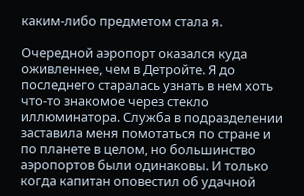каким-либо предметом стала я.

Очередной аэропорт оказался куда оживленнее, чем в Детройте. Я до последнего старалась узнать в нем хоть что-то знакомое через стекло иллюминатора. Служба в подразделении заставила меня помотаться по стране и по планете в целом, но большинство аэропортов были одинаковы. И только когда капитан оповестил об удачной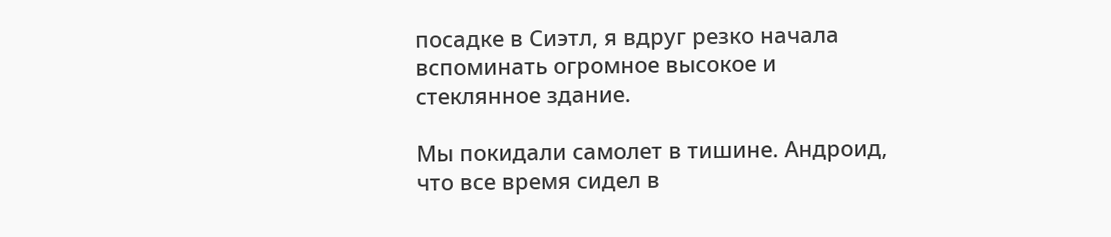посадке в Сиэтл, я вдруг резко начала вспоминать огромное высокое и стеклянное здание.

Мы покидали самолет в тишине. Андроид, что все время сидел в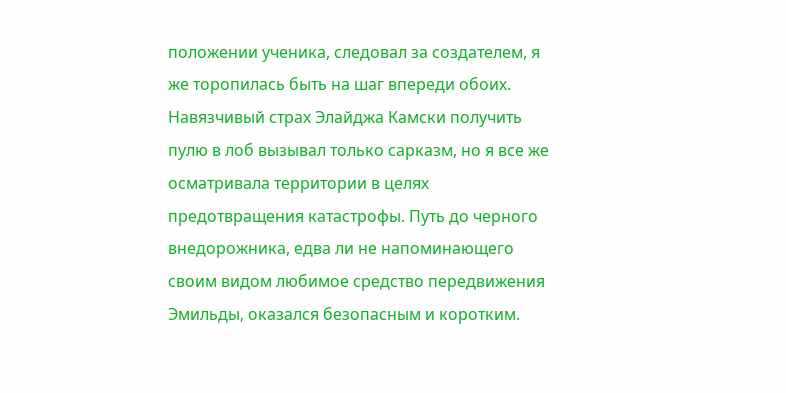положении ученика, следовал за создателем, я же торопилась быть на шаг впереди обоих. Навязчивый страх Элайджа Камски получить пулю в лоб вызывал только сарказм, но я все же осматривала территории в целях предотвращения катастрофы. Путь до черного внедорожника, едва ли не напоминающего своим видом любимое средство передвижения Эмильды, оказался безопасным и коротким.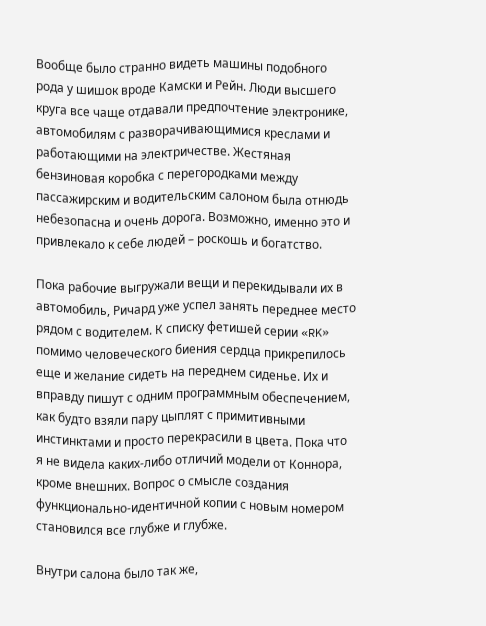Вообще было странно видеть машины подобного рода у шишок вроде Камски и Рейн. Люди высшего круга все чаще отдавали предпочтение электронике, автомобилям с разворачивающимися креслами и работающими на электричестве. Жестяная бензиновая коробка с перегородками между пассажирским и водительским салоном была отнюдь небезопасна и очень дорога. Возможно, именно это и привлекало к себе людей – роскошь и богатство.

Пока рабочие выгружали вещи и перекидывали их в автомобиль, Ричард уже успел занять переднее место рядом с водителем. К списку фетишей серии «RK» помимо человеческого биения сердца прикрепилось еще и желание сидеть на переднем сиденье. Их и вправду пишут с одним программным обеспечением, как будто взяли пару цыплят с примитивными инстинктами и просто перекрасили в цвета. Пока что я не видела каких-либо отличий модели от Коннора, кроме внешних. Вопрос о смысле создания функционально-идентичной копии с новым номером становился все глубже и глубже.

Внутри салона было так же,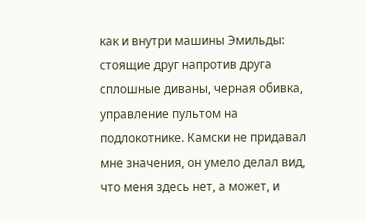как и внутри машины Эмильды: стоящие друг напротив друга сплошные диваны, черная обивка, управление пультом на подлокотнике. Камски не придавал мне значения, он умело делал вид, что меня здесь нет, а может, и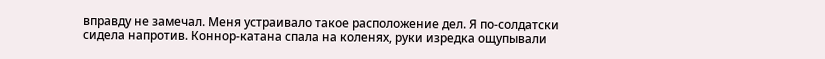вправду не замечал. Меня устраивало такое расположение дел. Я по-солдатски сидела напротив. Коннор-катана спала на коленях, руки изредка ощупывали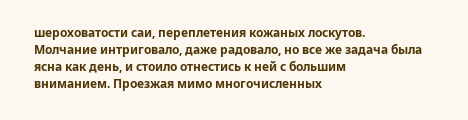шероховатости саи, переплетения кожаных лоскутов. Молчание интриговало, даже радовало, но все же задача была ясна как день, и стоило отнестись к ней с большим вниманием. Проезжая мимо многочисленных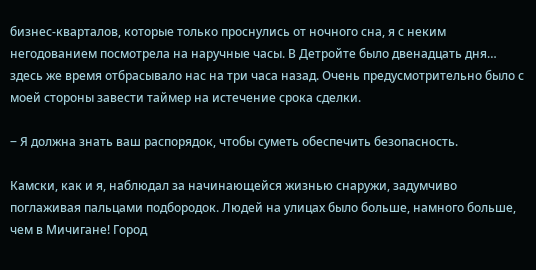бизнес-кварталов, которые только проснулись от ночного сна, я с неким негодованием посмотрела на наручные часы. В Детройте было двенадцать дня… здесь же время отбрасывало нас на три часа назад. Очень предусмотрительно было с моей стороны завести таймер на истечение срока сделки.

‒ Я должна знать ваш распорядок, чтобы суметь обеспечить безопасность.

Камски, как и я, наблюдал за начинающейся жизнью снаружи, задумчиво поглаживая пальцами подбородок. Людей на улицах было больше, намного больше, чем в Мичигане! Город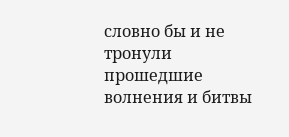словно бы и не тронули прошедшие волнения и битвы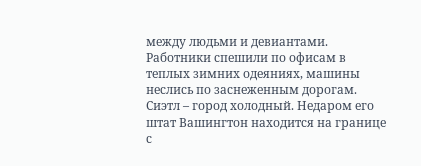между людьми и девиантами. Работники спешили по офисам в теплых зимних одеяниях, машины неслись по заснеженным дорогам. Сиэтл – город холодный. Недаром его штат Вашингтон находится на границе с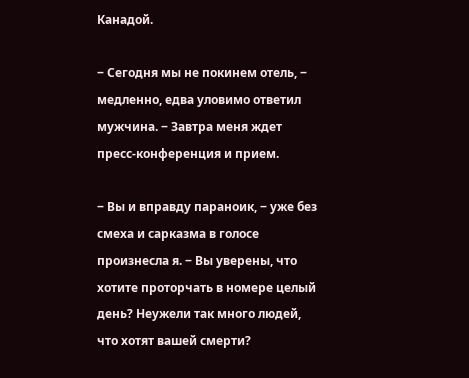Канадой.

‒ Сегодня мы не покинем отель, ‒ медленно, едва уловимо ответил мужчина. ‒ Завтра меня ждет пресс-конференция и прием.

‒ Вы и вправду параноик, ‒ уже без смеха и сарказма в голосе произнесла я. ‒ Вы уверены, что хотите проторчать в номере целый день? Неужели так много людей, что хотят вашей смерти?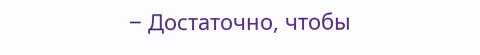‒ Достаточно, чтобы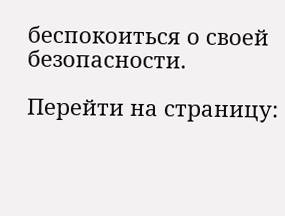беспокоиться о своей безопасности.

Перейти на страницу: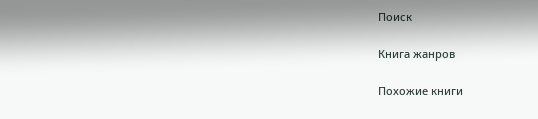Поиск

Книга жанров

Похожие книги